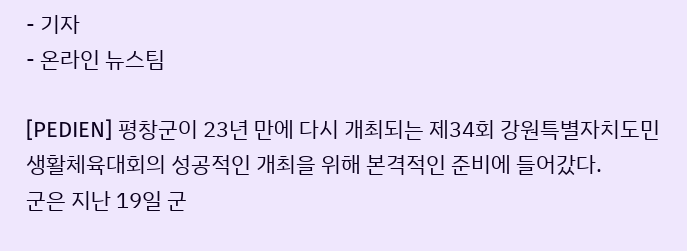- 기자
- 온라인 뉴스팀

[PEDIEN] 평창군이 23년 만에 다시 개최되는 제34회 강원특별자치도민생활체육대회의 성공적인 개최을 위해 본격적인 준비에 들어갔다.
군은 지난 19일 군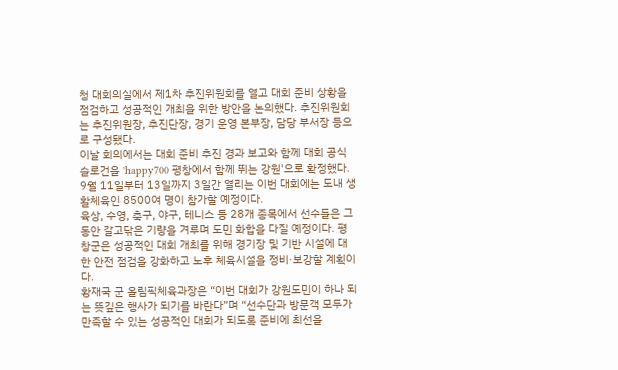청 대회의실에서 제1차 추진위원회를 열고 대회 준비 상황을 점검하고 성공적인 개최을 위한 방안을 논의했다. 추진위원회는 추진위원장, 추진단장, 경기 운영 본부장, 담당 부서장 등으로 구성됐다.
이날 회의에서는 대회 준비 추진 경과 보고와 함께 대회 공식 슬로건을 'happy700 평창에서 함께 뛰는 강원'으로 확정했다. 9월 11일부터 13일까지 3일간 열리는 이번 대회에는 도내 생활체육인 8500여 명이 참가할 예정이다.
육상, 수영, 축구, 야구, 테니스 등 28개 종목에서 선수들은 그동안 갈고닦은 기량을 겨루며 도민 화합을 다질 예정이다. 평창군은 성공적인 대회 개최를 위해 경기장 및 기반 시설에 대한 안전 점검을 강화하고 노후 체육시설을 정비·보강할 계획이다.
황재국 군 올림픽체육과장은 “이번 대회가 강원도민이 하나 되는 뜻깊은 행사가 되기를 바란다”며 “선수단과 방문객 모두가 만족할 수 있는 성공적인 대회가 되도록 준비에 최선을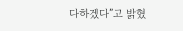다하겠다”고 밝혔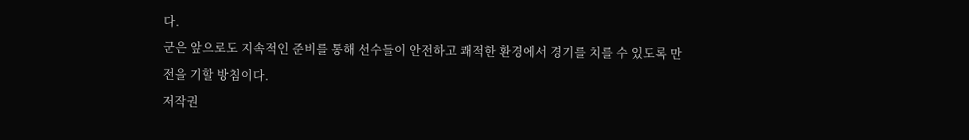다.
군은 앞으로도 지속적인 준비를 통해 선수들이 안전하고 쾌적한 환경에서 경기를 치를 수 있도록 만전을 기할 방침이다.
저작권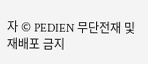자 © PEDIEN 무단전재 및 재배포 금지